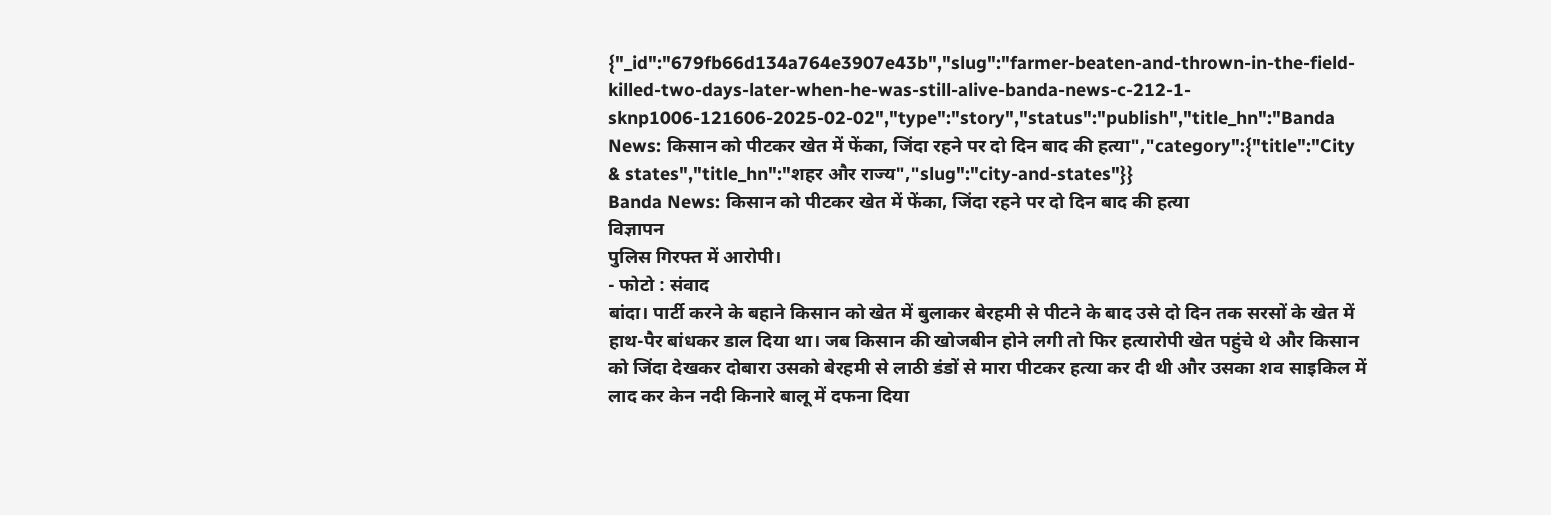{"_id":"679fb66d134a764e3907e43b","slug":"farmer-beaten-and-thrown-in-the-field-killed-two-days-later-when-he-was-still-alive-banda-news-c-212-1-sknp1006-121606-2025-02-02","type":"story","status":"publish","title_hn":"Banda News: किसान को पीटकर खेत में फेंका, जिंदा रहने पर दो दिन बाद की हत्या","category":{"title":"City & states","title_hn":"शहर और राज्य","slug":"city-and-states"}}
Banda News: किसान को पीटकर खेत में फेंका, जिंदा रहने पर दो दिन बाद की हत्या
विज्ञापन
पुलिस गिरफ्त में आरोपी।
- फोटो : संवाद
बांदा। पार्टी करने के बहाने किसान को खेत में बुलाकर बेरहमी से पीटने के बाद उसे दो दिन तक सरसों के खेत में हाथ-पैर बांधकर डाल दिया था। जब किसान की खोजबीन होने लगी तो फिर हत्यारोपी खेत पहुंचे थे और किसान को जिंदा देखकर दोबारा उसको बेरहमी से लाठी डंडों से मारा पीटकर हत्या कर दी थी और उसका शव साइकिल में लाद कर केन नदी किनारे बालू में दफना दिया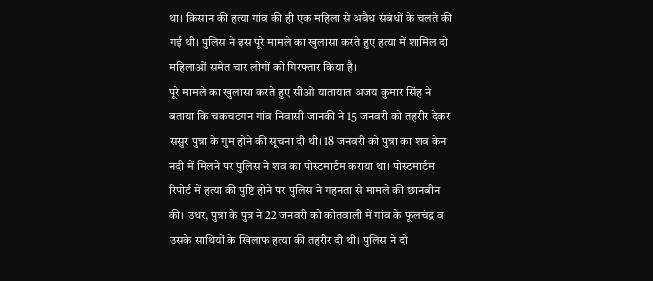था। किसान की हत्या गांव की ही एक महिला से अवैध संबंधों के चलते की गई थी। पुलिस ने इस पूरे मामले का खुलासा करते हुए हत्या में शामिल दो महिलाओं समेत चार लोगों को गिरफ्तार किया है।
पूरे मामले का खुलासा करते हुए सीओ यातायात अजय कुमार सिंह ने बताया कि चकचटगन गांव निवासी जानकी ने 15 जनवरी को तहरीर देकर ससुर पुन्ना के गुम होने की सूचना दी थी। 18 जनवरी को पुन्ना का शव केन नदी में मिलने पर पुलिस ने शव का पोस्टमार्टम कराया था। पोस्टमार्टम रिपोर्ट में हत्या की पुष्टि होने पर पुलिस ने गहनता से मामले की छानबीन की। उधर, पुन्ना के पुत्र ने 22 जनवरी को कोतवाली में गांव के फूलचंद्र व उसके साथियों के खिलाफ हत्या की तहरीर दी थी। पुलिस ने दो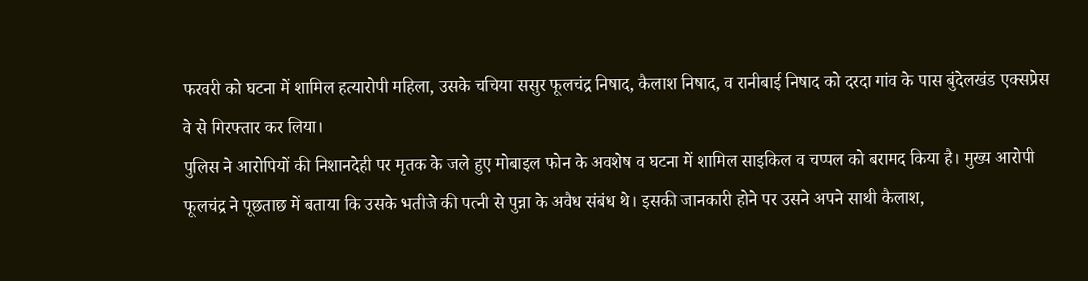फरवरी को घटना में शामिल हत्यारोपी महिला, उसके चचिया ससुर फूलचंद्र निषाद, कैलाश निषाद, व रानीबाई निषाद को दरदा गांव के पास बुंदेलखंड एक्सप्रेस वे से गिरफ्तार कर लिया।
पुलिस ने आरोपियों की निशानदेही पर मृतक के जले हुए मोबाइल फोन के अवशेष व घटना में शामिल साइकिल व चप्पल को बरामद किया है। मुख्य आरोपी फूलचंद्र ने पूछताछ में बताया कि उसके भतीजे की पत्नी से पुन्ना के अवैध संबंध थे। इसकी जानकारी होने पर उसने अपने साथी कैलाश,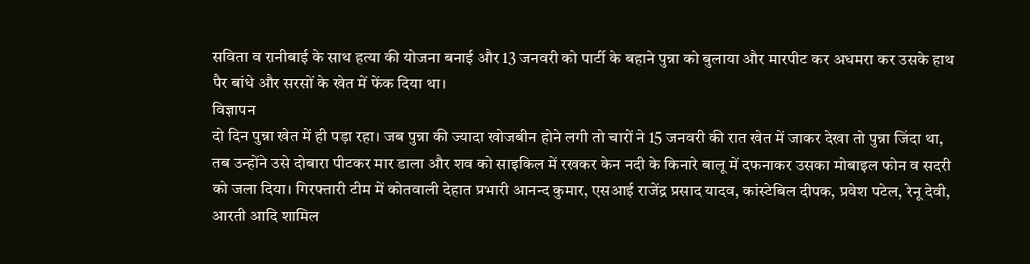सविता व रानीबाई के साथ हत्या की योजना बनाई और 13 जनवरी को पार्टी के बहाने पुन्ना को बुलाया और मारपीट कर अधमरा कर उसके हाथ पैर बांधे और सरसों के खेत में फेंक दिया था।
विज्ञापन
दो दिन पुन्ना खेत में ही पड़ा रहा। जब पुन्ना की ज्यादा खोजबीन होने लगी तो चारों ने 15 जनवरी की रात खेत में जाकर देखा तो पुन्ना जिंदा था, तब उन्होंने उसे दोबारा पीटकर मार डाला और शव को साइकिल में रखकर केन नदी के किनारे बालू में दफनाकर उसका मोबाइल फोन व सदरी को जला दिया। गिरफ्तारी टीम में कोतवाली देहात प्रभारी आनन्द कुमार, एसआई राजेंद्र प्रसाद यादव, कांस्टेबिल दीपक, प्रवेश पटेल, रेनू देवी, आरती आदि शामिल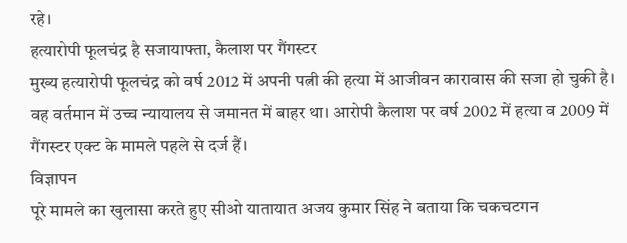रहे।
हत्यारोपी फूलचंद्र है सजायाफ्ता, कैलाश पर गैंगस्टर
मुख्य हत्यारोपी फूलचंद्र को वर्ष 2012 में अपनी पत्नी की हत्या में आजीवन कारावास की सजा हो चुकी है। वह वर्तमान में उच्च न्यायालय से जमानत में बाहर था। आरोपी कैलाश पर वर्ष 2002 में हत्या व 2009 में गैंगस्टर एक्ट के मामले पहले से दर्ज हैं।
विज्ञापन
पूरे मामले का खुलासा करते हुए सीओ यातायात अजय कुमार सिंह ने बताया कि चकचटगन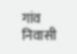गांव निवासी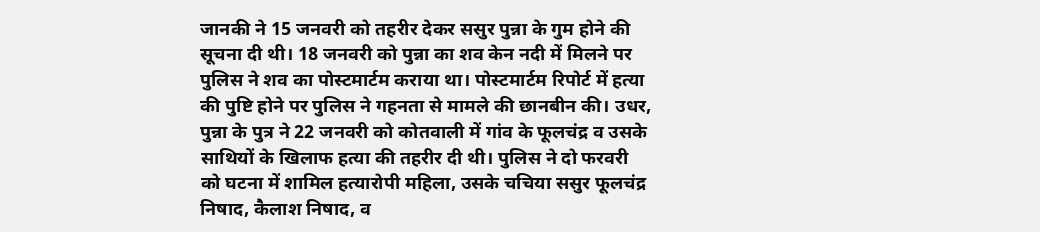जानकी ने 15 जनवरी को तहरीर देकर ससुर पुन्ना के गुम होने की सूचना दी थी। 18 जनवरी को पुन्ना का शव केन नदी में मिलने पर पुलिस ने शव का पोस्टमार्टम कराया था। पोस्टमार्टम रिपोर्ट में हत्या की पुष्टि होने पर पुलिस ने गहनता से मामले की छानबीन की। उधर, पुन्ना के पुत्र ने 22 जनवरी को कोतवाली में गांव के फूलचंद्र व उसके साथियों के खिलाफ हत्या की तहरीर दी थी। पुलिस ने दो फरवरी को घटना में शामिल हत्यारोपी महिला, उसके चचिया ससुर फूलचंद्र निषाद, कैलाश निषाद, व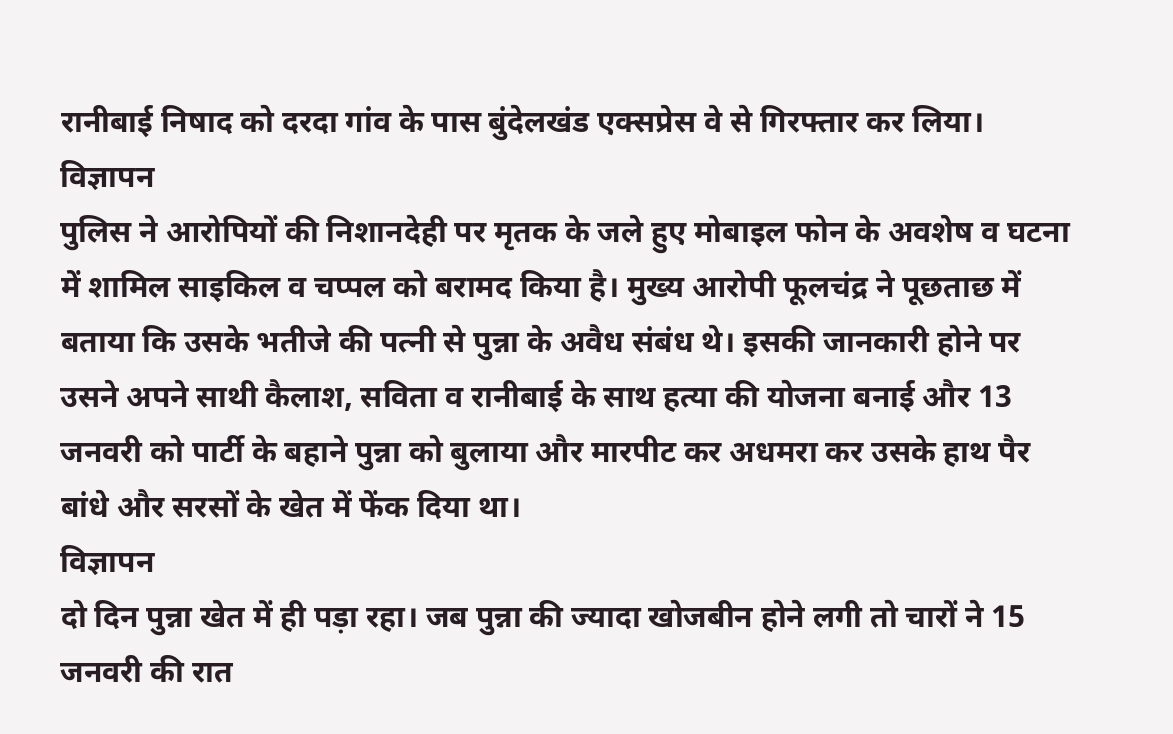रानीबाई निषाद को दरदा गांव के पास बुंदेलखंड एक्सप्रेस वे से गिरफ्तार कर लिया।
विज्ञापन
पुलिस ने आरोपियों की निशानदेही पर मृतक के जले हुए मोबाइल फोन के अवशेष व घटना में शामिल साइकिल व चप्पल को बरामद किया है। मुख्य आरोपी फूलचंद्र ने पूछताछ में बताया कि उसके भतीजे की पत्नी से पुन्ना के अवैध संबंध थे। इसकी जानकारी होने पर उसने अपने साथी कैलाश, सविता व रानीबाई के साथ हत्या की योजना बनाई और 13 जनवरी को पार्टी के बहाने पुन्ना को बुलाया और मारपीट कर अधमरा कर उसके हाथ पैर बांधे और सरसों के खेत में फेंक दिया था।
विज्ञापन
दो दिन पुन्ना खेत में ही पड़ा रहा। जब पुन्ना की ज्यादा खोजबीन होने लगी तो चारों ने 15 जनवरी की रात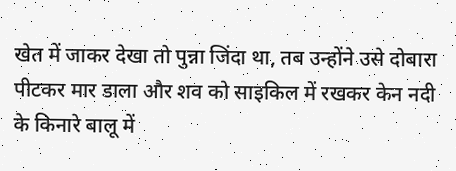खेत में जाकर देखा तो पुन्ना जिंदा था, तब उन्होंने उसे दोबारा पीटकर मार डाला और शव को साइकिल में रखकर केन नदी के किनारे बालू में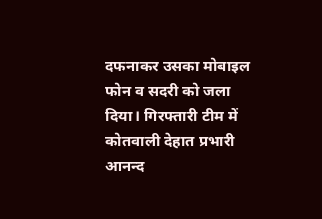दफनाकर उसका मोबाइल फोन व सदरी को जला दिया। गिरफ्तारी टीम में कोतवाली देहात प्रभारी आनन्द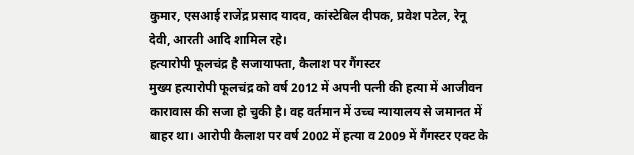कुमार, एसआई राजेंद्र प्रसाद यादव, कांस्टेबिल दीपक, प्रवेश पटेल, रेनू देवी, आरती आदि शामिल रहे।
हत्यारोपी फूलचंद्र है सजायाफ्ता, कैलाश पर गैंगस्टर
मुख्य हत्यारोपी फूलचंद्र को वर्ष 2012 में अपनी पत्नी की हत्या में आजीवन कारावास की सजा हो चुकी है। वह वर्तमान में उच्च न्यायालय से जमानत में बाहर था। आरोपी कैलाश पर वर्ष 2002 में हत्या व 2009 में गैंगस्टर एक्ट के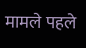मामले पहले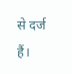से दर्ज हैं।